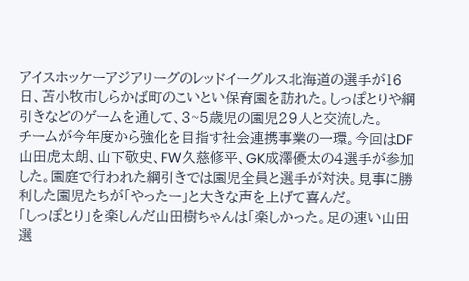アイスホッケーアジアリーグのレッドイーグルス北海道の選手が16日、苫小牧市しらかば町のこいとい保育園を訪れた。しっぽとりや綱引きなどのゲームを通して、3~5歳児の園児29人と交流した。
チームが今年度から強化を目指す社会連携事業の一環。今回はDF山田虎太朗、山下敬史、FW久慈修平、GK成澤優太の4選手が参加した。園庭で行われた綱引きでは園児全員と選手が対決。見事に勝利した園児たちが「やったー」と大きな声を上げて喜んだ。
「しっぽとり」を楽しんだ山田樹ちゃんは「楽しかった。足の速い山田選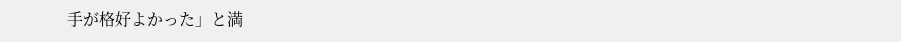手が格好よかった」と満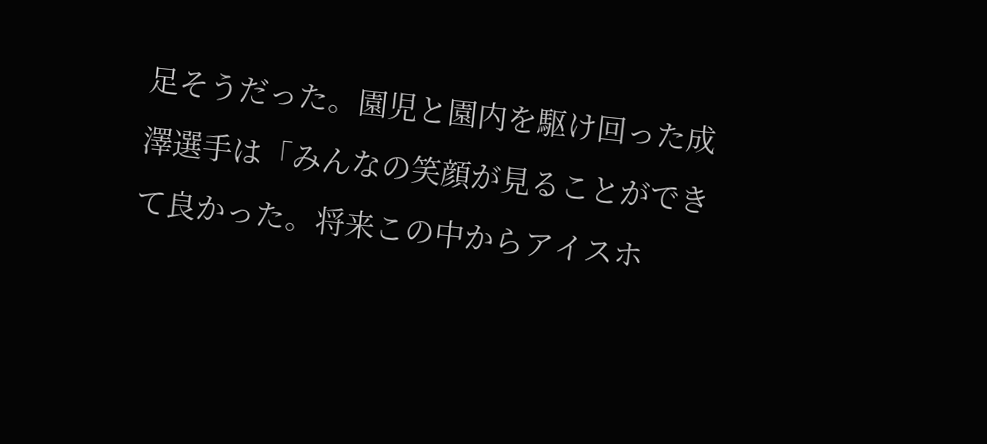足そうだった。園児と園内を駆け回った成澤選手は「みんなの笑顔が見ることができて良かった。将来この中からアイスホ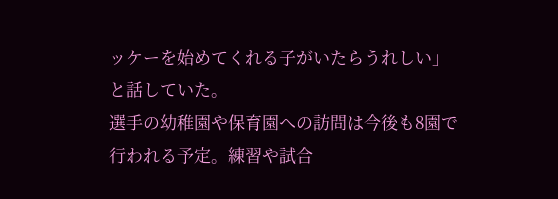ッケーを始めてくれる子がいたらうれしい」と話していた。
選手の幼稚園や保育園への訪問は今後も8園で行われる予定。練習や試合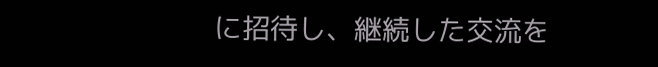に招待し、継続した交流を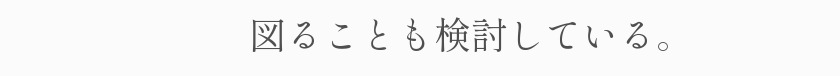図ることも検討している。